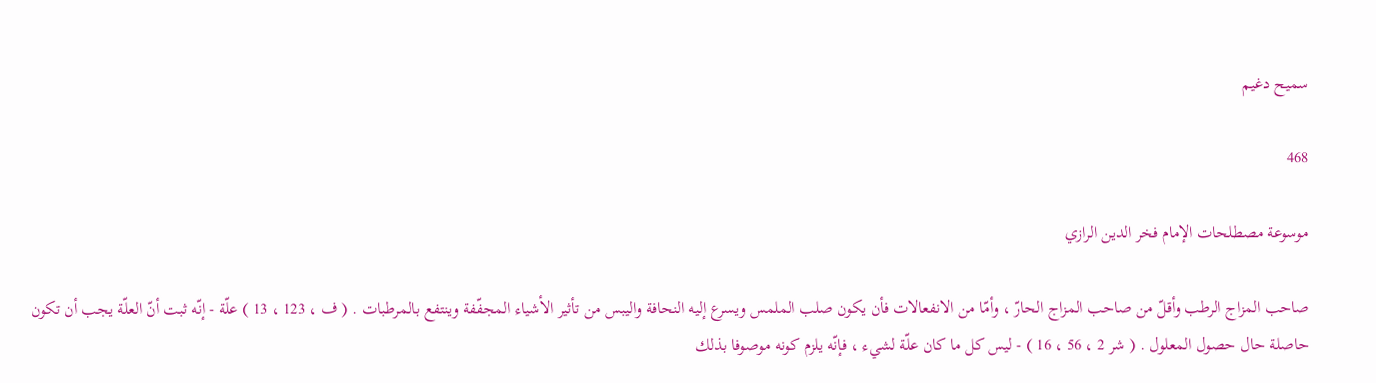سميح دغيم

468

موسوعة مصطلحات الإمام فخر الدين الرازي

صاحب المزاج الرطب وأقلّ من صاحب المزاج الحارّ ، وأمّا من الانفعالات فأن يكون صلب الملمس ويسرع إليه النحافة واليبس من تأثير الأشياء المجفّفة وينتفع بالمرطبات . ( ف ، 123 ، 13 ) علّة - إنّه ثبت أنّ العلّة يجب أن تكون حاصلة حال حصول المعلول . ( شر 2 ، 56 ، 16 ) - ليس كل ما كان علّة لشيء ، فإنّه يلزم كونه موصوفا بذلك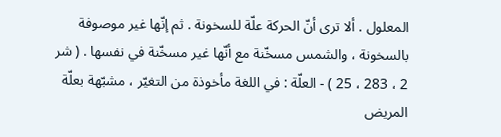المعلول . ألا ترى أنّ الحركة علّة للسخونة . ثم إنّها غير موصوفة بالسخونة ، والشمس مسخّنة مع أنّها غير مسخّنة في نفسها . ( شر 2 ، 283 ، 25 ) - العلّة : في اللغة مأخوذة من التغيّر ، مشبّهة بعلّة المريض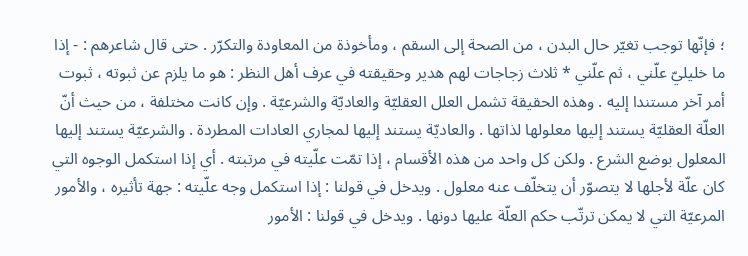؛ فإنّها توجب تغيّر حال البدن ، من الصحة إلى السقم ، ومأخوذة من المعاودة والتكرّر . حتى قال شاعرهم : - إذا ما خليليّ علّني ، ثم علّني * ثلاث زجاجات لهم هدير وحقيقته في عرف أهل النظر : هو ما يلزم عن ثبوته ، ثبوت أمر آخر مستندا إليه . وهذه الحقيقة تشمل العلل العقليّة والعاديّة والشرعيّة . وإن كانت مختلفة ، من حيث أنّ العلّة العقليّة يستند إليها معلولها لذاتها . والعاديّة يستند إليها لمجاري العادات المطردة . والشرعيّة يستند إليها المعلول بوضع الشرع . ولكن كل واحد من هذه الأقسام ، إذا تمّت علّيته في مرتبته . أي إذا استكمل الوجوه التي كان علّة لأجلها لا يتصوّر أن يتخلّف عنه معلول . ويدخل في قولنا : إذا استكمل وجه علّيته : جهة تأثيره ، والأمور المرعيّة التي لا يمكن ترتّب حكم العلّة عليها دونها . ويدخل في قولنا : الأمور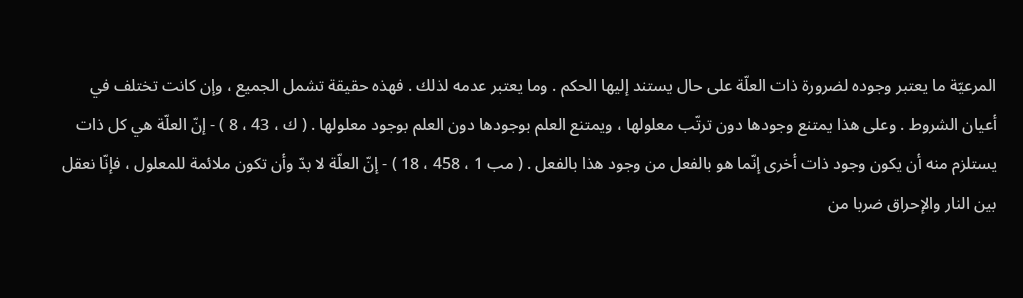المرعيّة ما يعتبر وجوده لضرورة ذات العلّة على حال يستند إليها الحكم . وما يعتبر عدمه لذلك . فهذه حقيقة تشمل الجميع ، وإن كانت تختلف في أعيان الشروط . وعلى هذا يمتنع وجودها دون ترتّب معلولها ، ويمتنع العلم بوجودها دون العلم بوجود معلولها . ( ك ، 43 ، 8 ) - إنّ العلّة هي كل ذات يستلزم منه أن يكون وجود ذات أخرى إنّما هو بالفعل من وجود هذا بالفعل . ( مب 1 ، 458 ، 18 ) - إنّ العلّة لا بدّ وأن تكون ملائمة للمعلول ، فإنّا نعقل بين النار والإحراق ضربا من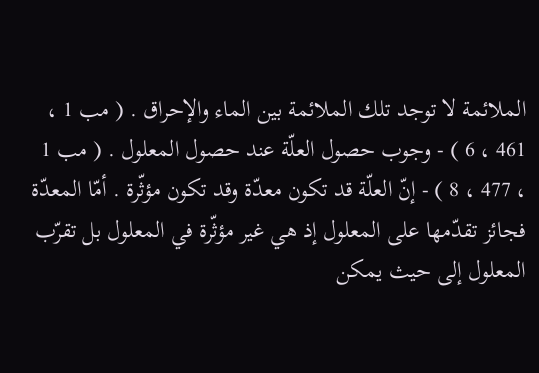الملائمة لا توجد تلك الملائمة بين الماء والإحراق . ( مب 1 ، 461 ، 6 ) - وجوب حصول العلّة عند حصول المعلول . ( مب 1 ، 477 ، 8 ) - إنّ العلّة قد تكون معدّة وقد تكون مؤثّرة . أمّا المعدّة فجائز تقدّمها على المعلول إذ هي غير مؤثّرة في المعلول بل تقرّب المعلول إلى حيث يمكن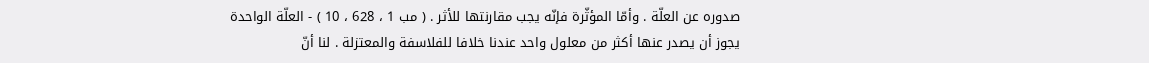صدوره عن العلّة . وأمّا المؤثّرة فإنّه يجب مقارنتها للأثر . ( مب 1 ، 628 ، 10 ) - العلّة الواحدة يجوز أن يصدر عنها أكثر من معلول واحد عندنا خلافا للفلاسفة والمعتزلة . لنا أنّ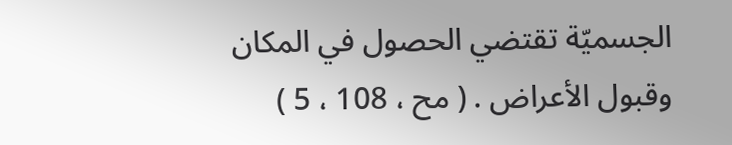الجسميّة تقتضي الحصول في المكان وقبول الأعراض . ( مح ، 108 ، 5 )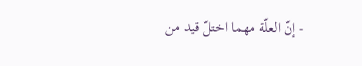- إنّ العلّة مهما اختلّ قيد من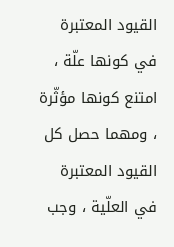القيود المعتبرة في كونها علّة ، امتنع كونها مؤثّرة ، ومهما حصل كل القيود المعتبرة في العلّية ، وجب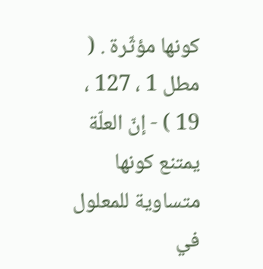كونها مؤثّرة . ( مطل 1 ، 127 ، 19 ) - إنّ العلّة يمتنع كونها متساوية للمعلول في